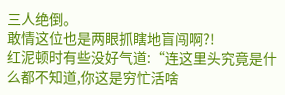三人绝倒。
敢情这位也是两眼抓瞎地盲闯啊?!
红泥顿时有些没好气道:“连这里头究竟是什么都不知道,你这是穷忙活啥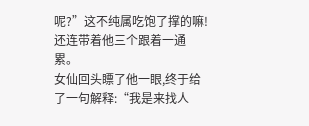呢?”这不纯属吃饱了撑的嘛!还连带着他三个跟着一通累。
女仙回头瞟了他一眼,终于给了一句解释:“我是来找人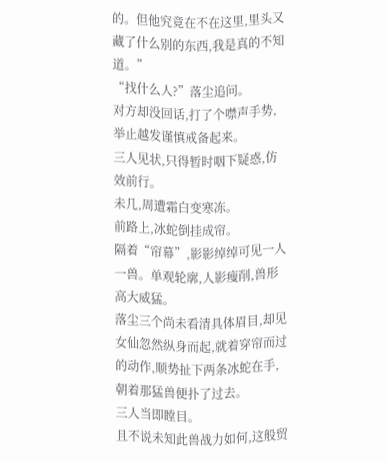的。但他究竟在不在这里,里头又藏了什么别的东西,我是真的不知道。”
“找什么人?”落尘追问。
对方却没回话,打了个噤声手势,举止越发谨慎戒备起来。
三人见状,只得暂时咽下疑惑,仿效前行。
未几,周遭霜白变寒冻。
前路上,冰蛇倒挂成帘。
隔着“帘幕”,影影绰绰可见一人一兽。单观轮廓,人影瘦削,兽形高大威猛。
落尘三个尚未看清具体眉目,却见女仙忽然纵身而起,就着穿帘而过的动作,顺势扯下两条冰蛇在手,朝着那猛兽便扑了过去。
三人当即瞠目。
且不说未知此兽战力如何,这般贸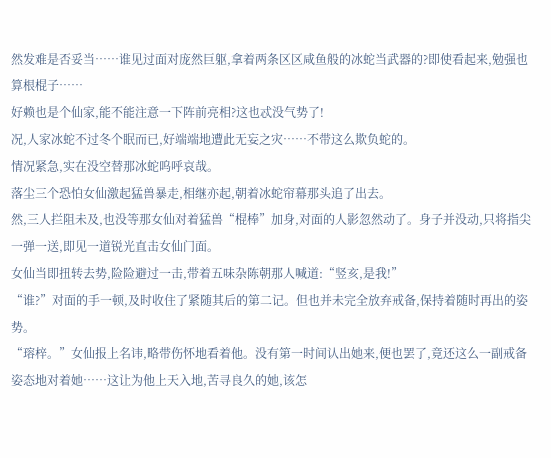然发难是否妥当……谁见过面对庞然巨躯,拿着两条区区咸鱼般的冰蛇当武器的?即使看起来,勉强也算根棍子……
好赖也是个仙家,能不能注意一下阵前亮相?这也忒没气势了!
况,人家冰蛇不过冬个眠而已,好端端地遭此无妄之灾……不带这么欺负蛇的。
情况紧急,实在没空替那冰蛇呜呼哀哉。
落尘三个恐怕女仙激起猛兽暴走,相继亦起,朝着冰蛇帘幕那头追了出去。
然,三人拦阻未及,也没等那女仙对着猛兽“棍棒”加身,对面的人影忽然动了。身子并没动,只将指尖一弹一送,即见一道锐光直击女仙门面。
女仙当即扭转去势,险险避过一击,带着五味杂陈朝那人喊道:“竖亥,是我!”
“谁?”对面的手一顿,及时收住了紧随其后的第二记。但也并未完全放弃戒备,保持着随时再出的姿势。
“瑢梓。”女仙报上名讳,略带伤怀地看着他。没有第一时间认出她来,便也罢了,竟还这么一副戒备姿态地对着她……这让为他上天入地,苦寻良久的她,该怎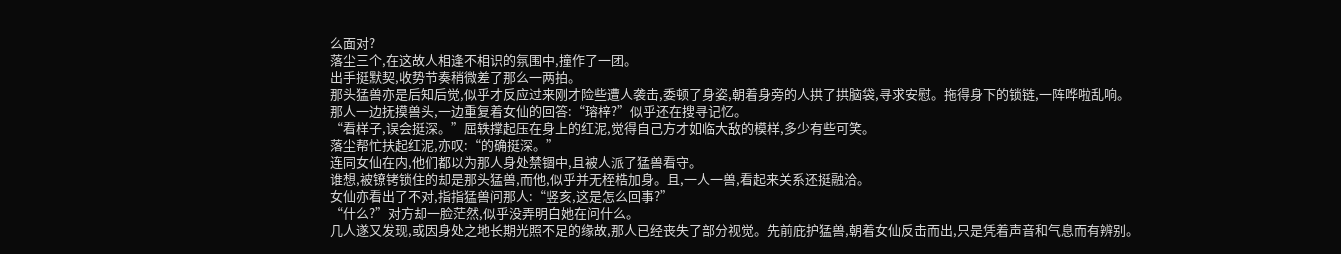么面对?
落尘三个,在这故人相逢不相识的氛围中,撞作了一团。
出手挺默契,收势节奏稍微差了那么一两拍。
那头猛兽亦是后知后觉,似乎才反应过来刚才险些遭人袭击,委顿了身姿,朝着身旁的人拱了拱脑袋,寻求安慰。拖得身下的锁链,一阵哗啦乱响。
那人一边抚摸兽头,一边重复着女仙的回答:“瑢梓?”似乎还在搜寻记忆。
“看样子,误会挺深。”屈轶撑起压在身上的红泥,觉得自己方才如临大敌的模样,多少有些可笑。
落尘帮忙扶起红泥,亦叹:“的确挺深。”
连同女仙在内,他们都以为那人身处禁锢中,且被人派了猛兽看守。
谁想,被镣铐锁住的却是那头猛兽,而他,似乎并无桎梏加身。且,一人一兽,看起来关系还挺融洽。
女仙亦看出了不对,指指猛兽问那人:“竖亥,这是怎么回事?”
“什么?”对方却一脸茫然,似乎没弄明白她在问什么。
几人遂又发现,或因身处之地长期光照不足的缘故,那人已经丧失了部分视觉。先前庇护猛兽,朝着女仙反击而出,只是凭着声音和气息而有辨别。